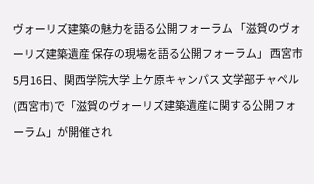ヴォーリズ建築の魅力を語る公開フォーラム 「滋賀のヴォーリズ建築遺産 保存の現場を語る公開フォーラム」 西宮市
5月16日、関西学院大学 上ケ原キャンパス 文学部チャペル(西宮市)で「滋賀のヴォーリズ建築遺産に関する公開フォーラム」が開催され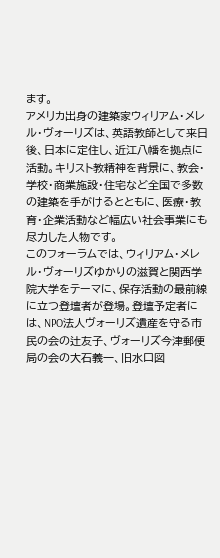ます。
アメリカ出身の建築家ウィリアム・メレル・ヴォーリズは、英語教師として来日後、日本に定住し、近江八幡を拠点に活動。キリスト教精神を背景に、教会・学校・商業施設・住宅など全国で多数の建築を手がけるとともに、医療・教育・企業活動など幅広い社会事業にも尽力した人物です。
このフォーラムでは、ウィリアム・メレル・ヴォーリズゆかりの滋賀と関西学院大学をテーマに、保存活動の最前線に立つ登壇者が登場。登壇予定者には、NPO法人ヴォーリズ遺産を守る市民の会の辻友子、ヴォーリズ今津郵便局の会の大石義一、旧水口図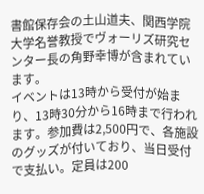書館保存会の土山道夫、関西学院大学名誉教授でヴォーリズ研究センター長の角野幸博が含まれています。
イベントは13時から受付が始まり、13時30分から16時まで行われます。参加費は2,500円で、各施設のグッズが付いており、当日受付で支払い。定員は200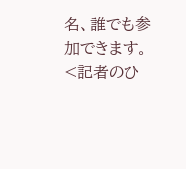名、誰でも参加できます。
<記者のひ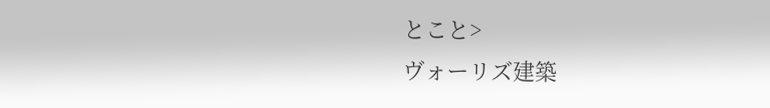とこと>
ヴォーリズ建築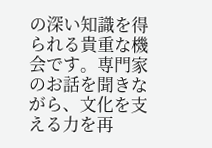の深い知識を得られる貴重な機会です。専門家のお話を聞きながら、文化を支える力を再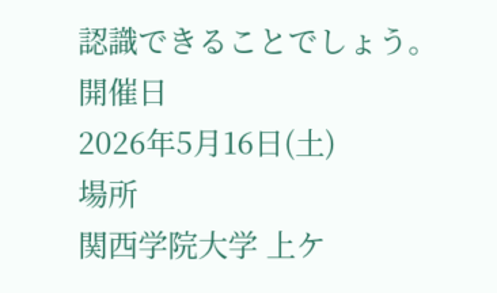認識できることでしょう。
開催日
2026年5月16日(土)
場所
関西学院大学 上ケ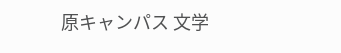原キャンパス 文学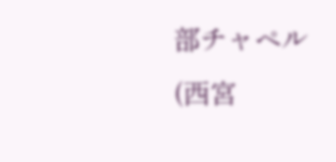部チャペル
(西宮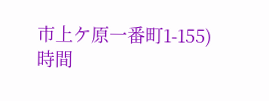市上ケ原一番町1-155)
時間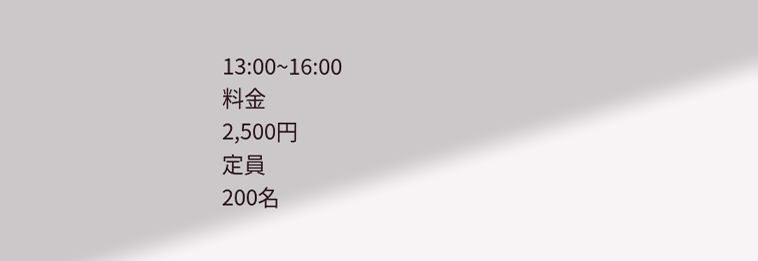13:00~16:00
料金
2,500円
定員
200名